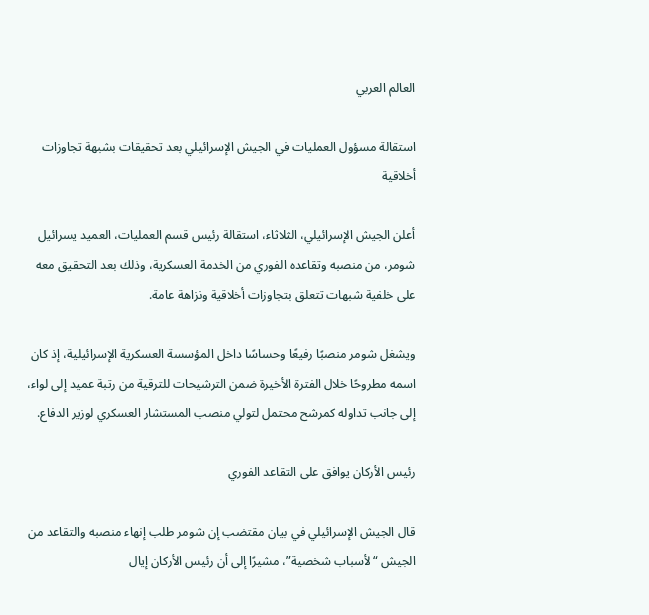العالم العربي

استقالة مسؤول العمليات في الجيش الإسرائيلي بعد تحقيقات بشبهة تجاوزات أخلاقية

أعلن الجيش الإسرائيلي، الثلاثاء، استقالة رئيس قسم العمليات، العميد يسرائيل شومر، من منصبه وتقاعده الفوري من الخدمة العسكرية، وذلك بعد التحقيق معه على خلفية شبهات تتعلق بتجاوزات أخلاقية ونزاهة عامة.

ويشغل شومر منصبًا رفيعًا وحساسًا داخل المؤسسة العسكرية الإسرائيلية، إذ كان اسمه مطروحًا خلال الفترة الأخيرة ضمن الترشيحات للترقية من رتبة عميد إلى لواء، إلى جانب تداوله كمرشح محتمل لتولي منصب المستشار العسكري لوزير الدفاع.

رئيس الأركان يوافق على التقاعد الفوري

قال الجيش الإسرائيلي في بيان مقتضب إن شومر طلب إنهاء منصبه والتقاعد من الجيش “لأسباب شخصية”، مشيرًا إلى أن رئيس الأركان إيال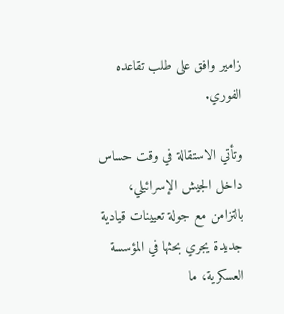زامير وافق على طلب تقاعده الفوري.

وتأتي الاستقالة في وقت حساس داخل الجيش الإسرائيلي، بالتزامن مع جولة تعيينات قيادية جديدة يجري بحثها في المؤسسة العسكرية، ما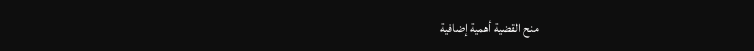منح القضية أهمية إضافية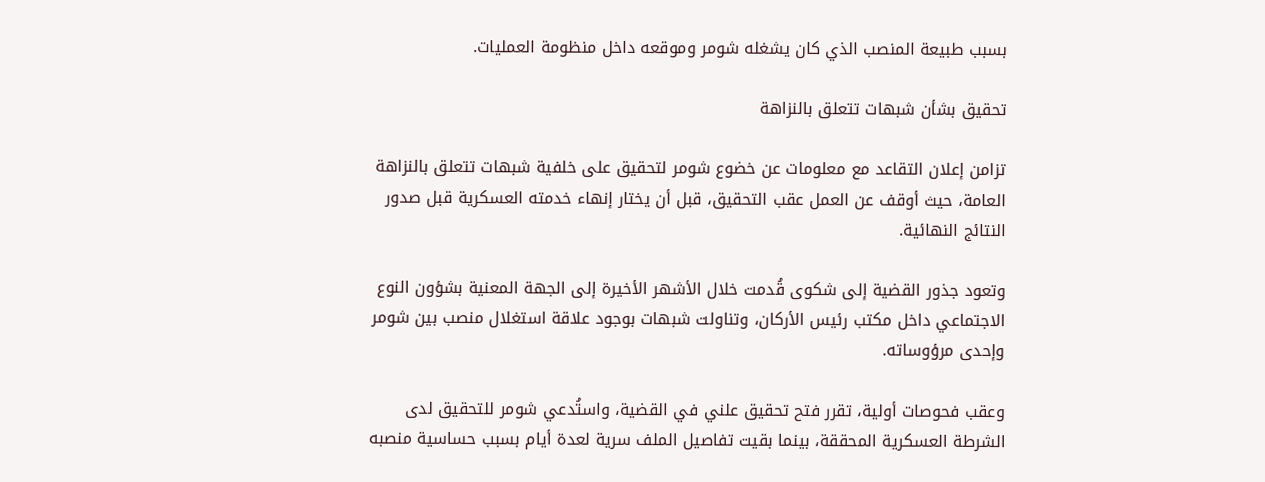بسبب طبيعة المنصب الذي كان يشغله شومر وموقعه داخل منظومة العمليات.

تحقيق بشأن شبهات تتعلق بالنزاهة

تزامن إعلان التقاعد مع معلومات عن خضوع شومر لتحقيق على خلفية شبهات تتعلق بالنزاهة العامة، حيث أوقف عن العمل عقب التحقيق، قبل أن يختار إنهاء خدمته العسكرية قبل صدور النتائج النهائية.

وتعود جذور القضية إلى شكوى قُدمت خلال الأشهر الأخيرة إلى الجهة المعنية بشؤون النوع الاجتماعي داخل مكتب رئيس الأركان، وتناولت شبهات بوجود علاقة استغلال منصب بين شومر وإحدى مرؤوساته.

وعقب فحوصات أولية، تقرر فتح تحقيق علني في القضية، واستُدعي شومر للتحقيق لدى الشرطة العسكرية المحققة، بينما بقيت تفاصيل الملف سرية لعدة أيام بسبب حساسية منصبه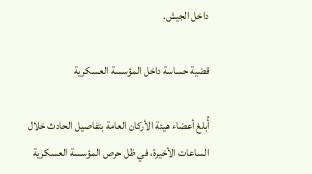داخل الجيش.

قضية حساسة داخل المؤسسة العسكرية

أُبلغ أعضاء هيئة الأركان العامة بتفاصيل الحادث خلال الساعات الأخيرة، في ظل حرص المؤسسة العسكرية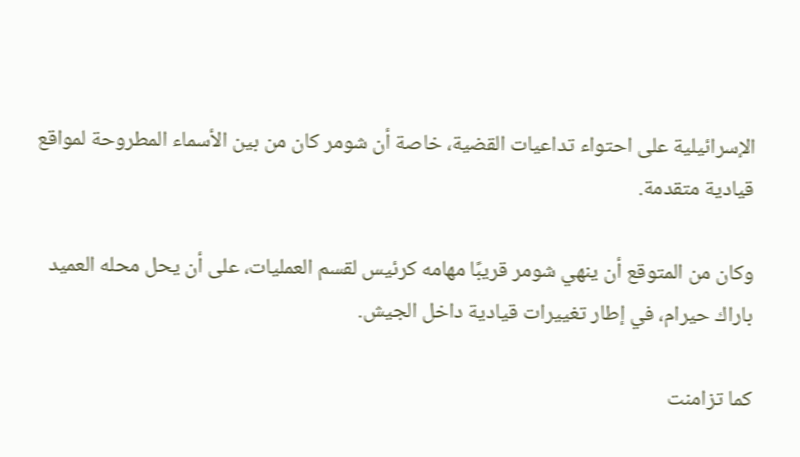الإسرائيلية على احتواء تداعيات القضية، خاصة أن شومر كان من بين الأسماء المطروحة لمواقع قيادية متقدمة.

وكان من المتوقع أن ينهي شومر قريبًا مهامه كرئيس لقسم العمليات، على أن يحل محله العميد باراك حيرام، في إطار تغييرات قيادية داخل الجيش.

كما تزامنت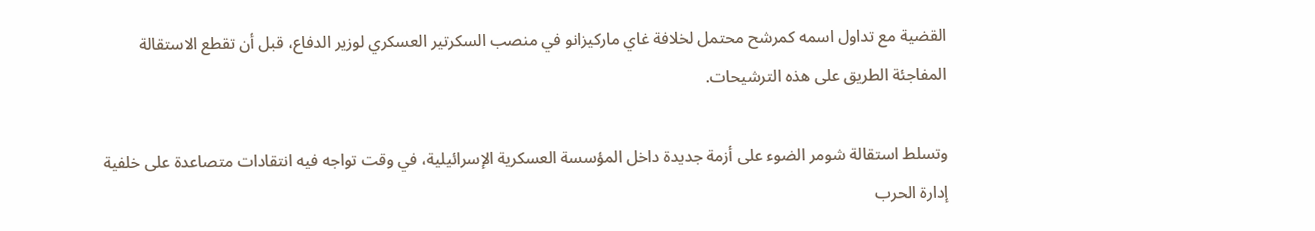القضية مع تداول اسمه كمرشح محتمل لخلافة غاي ماركيزانو في منصب السكرتير العسكري لوزير الدفاع، قبل أن تقطع الاستقالة المفاجئة الطريق على هذه الترشيحات.

وتسلط استقالة شومر الضوء على أزمة جديدة داخل المؤسسة العسكرية الإسرائيلية، في وقت تواجه فيه انتقادات متصاعدة على خلفية إدارة الحرب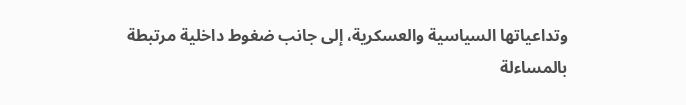وتداعياتها السياسية والعسكرية، إلى جانب ضغوط داخلية مرتبطة بالمساءلة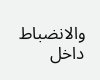والانضباط داخل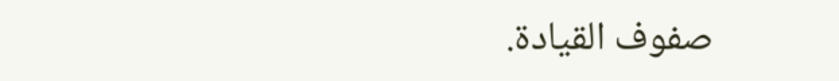صفوف القيادة.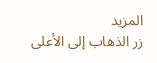المزيد
زر الذهاب إلى الأعلى